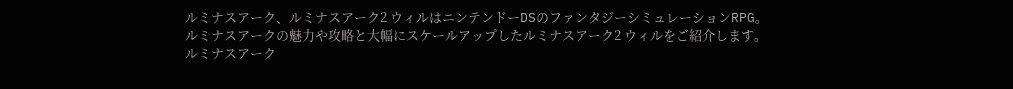ルミナスアーク、ルミナスアーク2 ウィルはニンテンドーDSのファンタジーシミュレーションRPG。
ルミナスアークの魅力や攻略と大幅にスケールアップしたルミナスアーク2 ウィルをご紹介します。
ルミナスアーク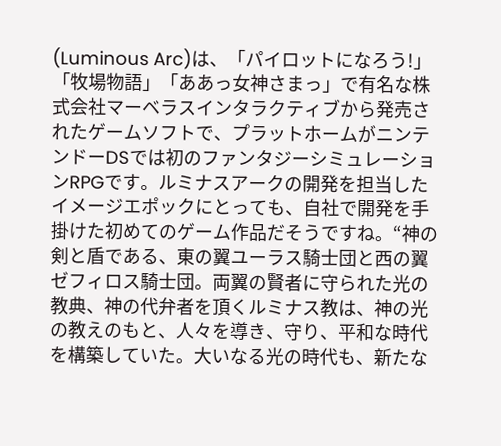(Luminous Arc)は、「パイロットになろう!」「牧場物語」「ああっ女神さまっ」で有名な株式会社マーベラスインタラクティブから発売されたゲームソフトで、プラットホームがニンテンドーDSでは初のファンタジーシミュレーションRPGです。ルミナスアークの開発を担当したイメージエポックにとっても、自社で開発を手掛けた初めてのゲーム作品だそうですね。“神の剣と盾である、東の翼ユーラス騎士団と西の翼ゼフィロス騎士団。両翼の賢者に守られた光の教典、神の代弁者を頂くルミナス教は、神の光の教えのもと、人々を導き、守り、平和な時代を構築していた。大いなる光の時代も、新たな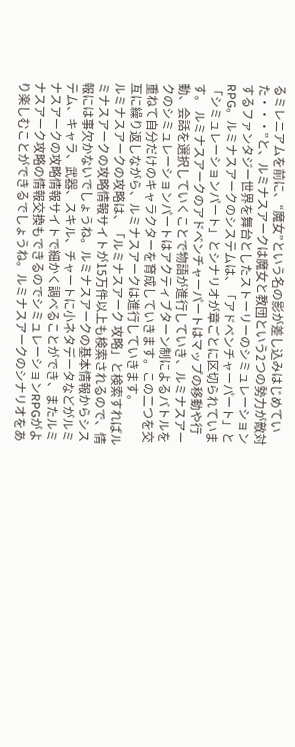るミレニアムを前に、“魔女”という名の影が差し込みはじめていた・・・”と、ルミナスアークは魔女と教団という2つの勢力が敵対するファンタジー世界を舞台としたストーリーのシミュレーションRPG。ルミナスアークのシステムは、「アドベンチャーパート」と「シミュレーションパート」とシナリオが章ごとに区切られています。 ルミナスアークのアドベンチャーパートはマップの移動や行動、会話を選択していくことで物語が進行していき、ルミナスアークのシミュレーションパートはアクティブターン制によるバトルを重ねて自分だけのキャラクターを育成していきます。この二つを交互に繰り返しながら、ルミナスアークは進行していきます。
ルミナスアークの攻略は、「ルミナスアーク 攻略」と検索すればルミナスアークの攻略情報サイトが15万件以上も検索されるので、情報には事欠かないでしょうね。ルミナスアークの基本情報からシステム、キャラ、武器、スキル、チャートに小ネタデータなどがルミナスアークの攻略情報サイトで細かく調べることができ、またルミナスアーク攻略の情報交換もできるのでシミュレーションRPGがより楽しむことができるでしょうね。ルミナスアークのシナリオをあ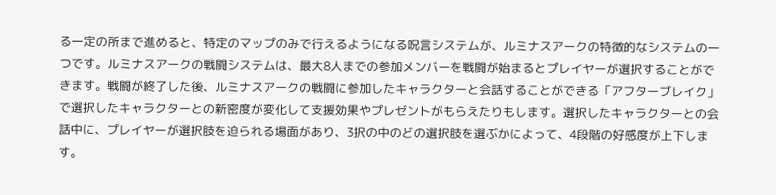る一定の所まで進めると、特定のマップのみで行えるようになる呪言システムが、ルミナスアークの特徴的なシステムの一つです。ルミナスアークの戦闘システムは、最大8人までの参加メンバーを戦闘が始まるとプレイヤーが選択することができます。戦闘が終了した後、ルミナスアークの戦闘に参加したキャラクターと会話することができる「アフターブレイク」で選択したキャラクターとの新密度が変化して支援効果やプレゼントがもらえたりもします。選択したキャラクターとの会話中に、プレイヤーが選択肢を迫られる場面があり、3択の中のどの選択肢を選ぶかによって、4段階の好感度が上下します。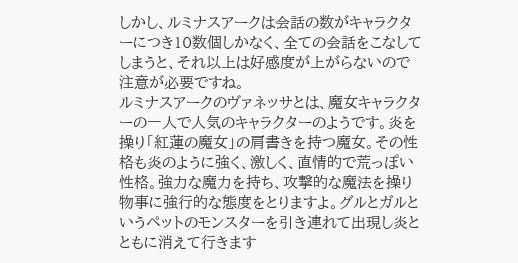しかし、ルミナスアークは会話の数がキャラクターにつき10数個しかなく、全ての会話をこなしてしまうと、それ以上は好感度が上がらないので注意が必要ですね。
ルミナスアークのヴァネッサとは、魔女キャラクターの一人で人気のキャラクターのようです。炎を操り「紅蓮の魔女」の肩書きを持つ魔女。その性格も炎のように強く、激しく、直情的で荒っぽい性格。強力な魔力を持ち、攻撃的な魔法を操り物事に強行的な態度をとりますよ。グルとガルというペットのモンスターを引き連れて出現し炎とともに消えて行きます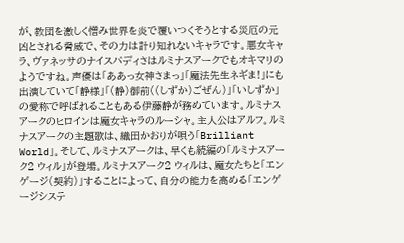が、教団を激しく憎み世界を炎で覆いつくそうとする災厄の元凶とされる脅威で、その力は計り知れないキャラです。悪女キャラ、ヴァネッサのナイスバディさはルミナスアークでもオキマリのようですね。声優は「ああっ女神さまっ」「魔法先生ネギま!」にも出演していて「静様」「(静)御前((しずか)ごぜん)」「いしずか」の愛称で呼ばれることもある伊藤静が務めています。ルミナスアークのヒロインは魔女キャラのルーシャ。主人公はアルフ。ルミナスアークの主題歌は、織田かおりが唄う「Brilliant World」。そして、ルミナスアークは、早くも続編の「ルミナスアーク2 ウィル」が登場。ルミナスアーク2 ウィルは、魔女たちと「エンゲージ(契約)」することによって、自分の能力を高める「エンゲージシステ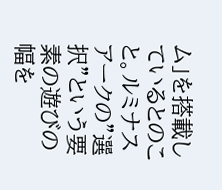ム」を搭載しているとのこと。ルミナスアークの"選択"という要素の遊びの幅を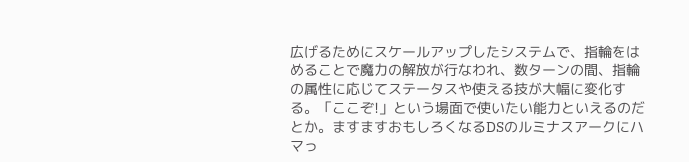広げるためにスケールアップしたシステムで、指輪をはめることで魔力の解放が行なわれ、数ターンの間、指輪の属性に応じてステータスや使える技が大幅に変化する。「ここぞ!」という場面で使いたい能力といえるのだとか。ますますおもしろくなるDSのルミナスアークにハマっ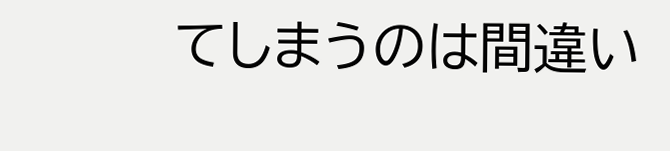てしまうのは間違い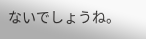ないでしょうね。